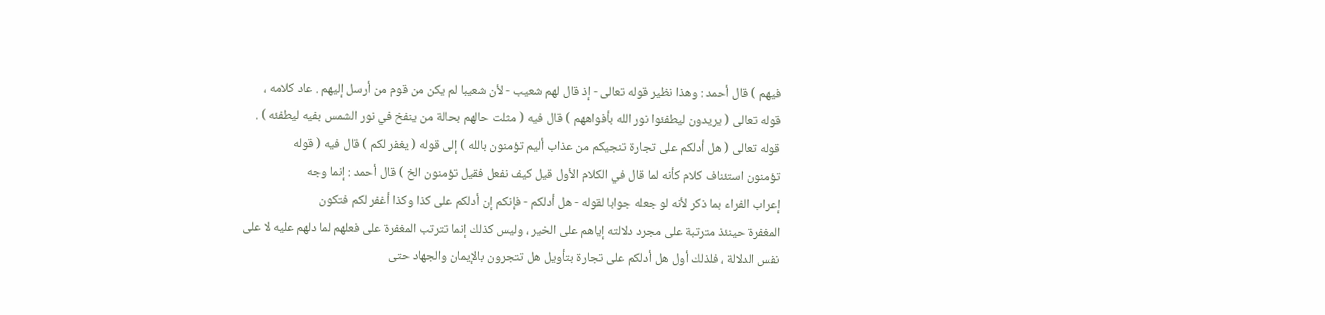فيهم ) قال أحمد : وهذا نظير قوله تعالى - إذ قال لهم شعيب - لأن شعيبا لم يكن من قوم من أرسل إليهم . عاد كلامه ،
قوله تعالى ( يريدون ليطفئوا نور الله بأفواههم ) قال فيه ( مثلت حالهم بحالة من ينفخ في نور الشمس بفيه ليطفئه ) .
قوله تعالى ( هل أدلكم على تجارة تنجيكم من عذاب أليم تؤمنون بالله ) إلى قوله ( يغفر لكم ) قال فيه ( قوله
تؤمنون استئناف كلام كأنه لما قال في الكلام الأول قيل كيف نفعل فقيل تؤمنون الخ ) قال أحمد : إنما وجه
إعراب الفراء بما ذكر لأنه لو جعله جوابا لقوله - هل أدلكم - فإنكم إن أدلكم على كذا وكذا أغفر لكم فتكون
المغفرة حينئذ مترتبة على مجرد دلالته إياهم على الخير ، وليس كذلك إنما تترتب المغفرة على فعلهم لما دلهم عليه لا على
نفس الدلالة ، فلذلك أول هل أدلكم على تجارة بتأويل هل تتجرون بالإيمان والجهاد حتى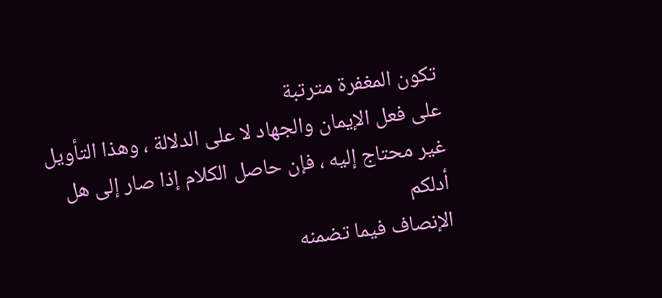تكون المغفرة مترتبة
على فعل الإيمان والجهاد لا على الدلالة ، وهذا التأويل غير محتاج إليه ، فإن حاصل الكلام إذا صار إلى هل أدلكم
الإنصاف فيما تضمنه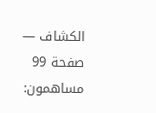الكشاف — صفحة 99
مساهمون: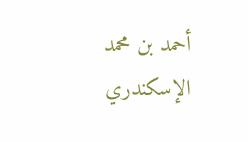أحمد بن محمد الإسكندري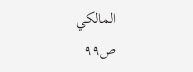المالكي
ص٩٩